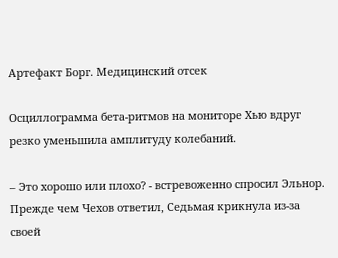Артефакт Борг. Медицинский отсек

Осциллограмма бета-ритмов на мониторе Хью вдруг резко уменьшила амплитуду колебаний.

– Это хорошо или плохо? - встревоженно спросил Эльнор. Прежде чем Чехов ответил, Седьмая крикнула из-за своей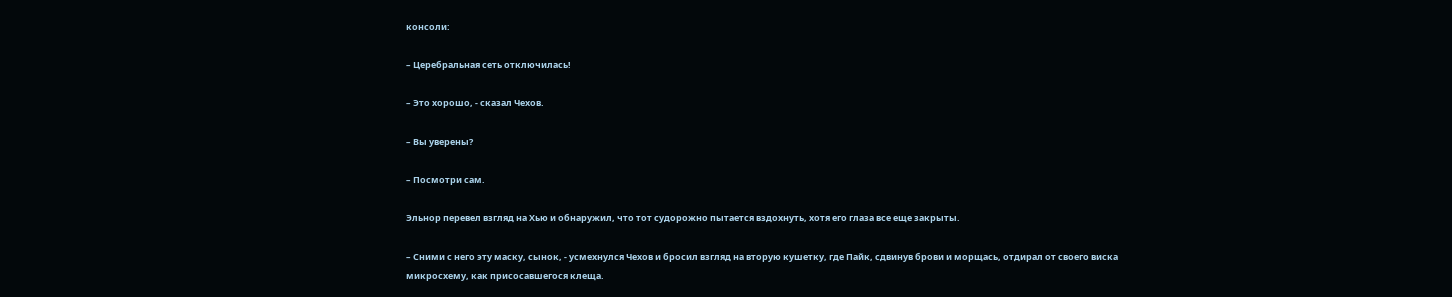консоли:

– Церебральная сеть отключилась!

– Это хорошо, - сказал Чехов.

– Вы уверены?

– Посмотри сам.

Эльнор перевел взгляд на Хью и обнаружил, что тот судорожно пытается вздохнуть, хотя его глаза все еще закрыты.

– Сними с него эту маску, сынок, - усмехнулся Чехов и бросил взгляд на вторую кушетку, где Пайк, сдвинув брови и морщась, отдирал от своего виска микросхему, как присосавшегося клеща.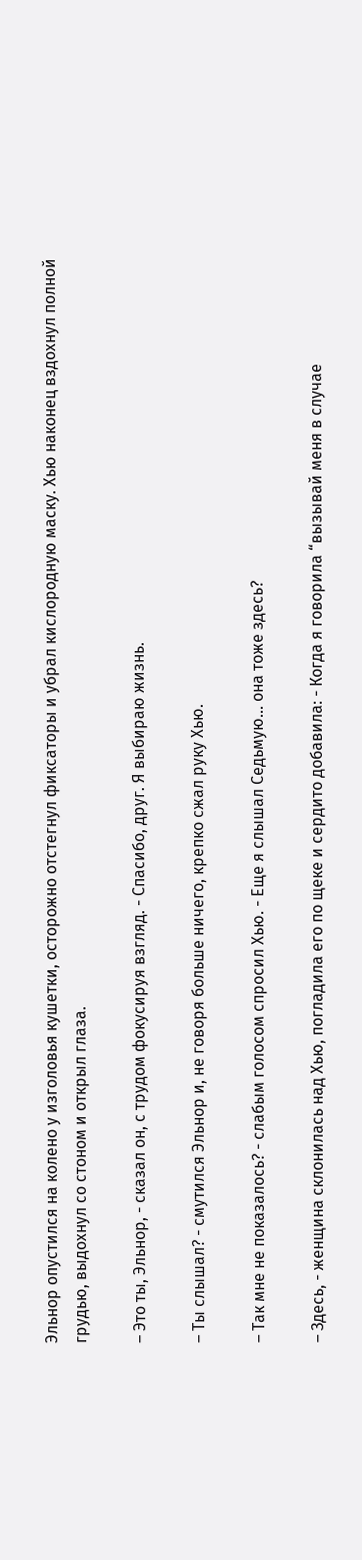Эльнор опустился на колено у изголовья кушетки, осторожно отстегнул фиксаторы и убрал кислородную маску. Хью наконец вздохнул полной грудью, выдохнул со стоном и открыл глаза.

– Это ты, Эльнор, - сказал он, с трудом фокусируя взгляд. - Спасибо, друг. Я выбираю жизнь.

– Ты слышал? - смутился Эльнор и, не говоря больше ничего, крепко сжал руку Хью.

– Так мне не показалось? - слабым голосом спросил Хью. - Еще я слышал Седьмую… она тоже здесь?

– Здесь, - женщина склонилась над Хью, погладила его по щеке и сердито добавила: - Когда я говорила “вызывай меня в случае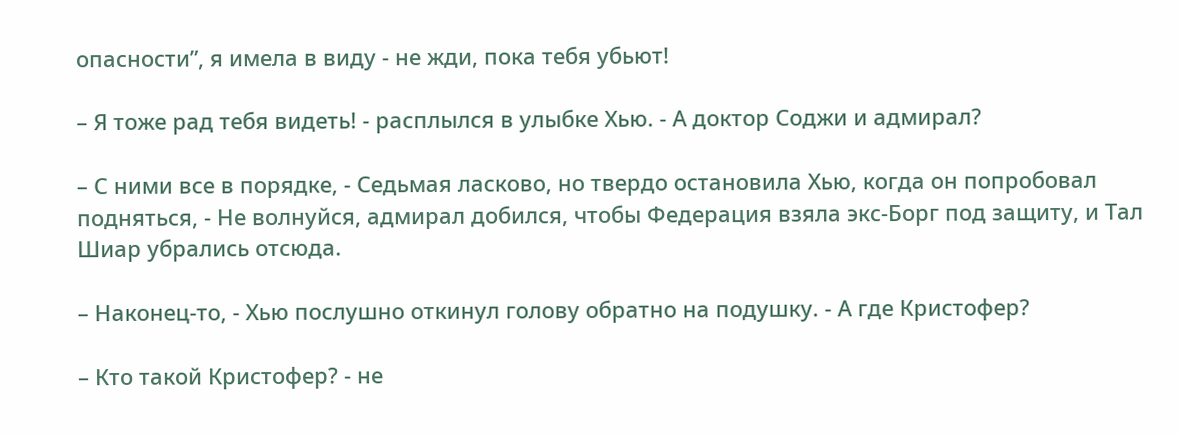опасности”, я имела в виду - не жди, пока тебя убьют!

– Я тоже рад тебя видеть! - расплылся в улыбке Хью. - А доктор Соджи и адмирал?

– С ними все в порядке, - Седьмая ласково, но твердо остановила Хью, когда он попробовал подняться, - Не волнуйся, адмирал добился, чтобы Федерация взяла экс-Борг под защиту, и Тал Шиар убрались отсюда.

– Наконец-то, - Хью послушно откинул голову обратно на подушку. - А где Кристофер?

– Кто такой Кристофер? - не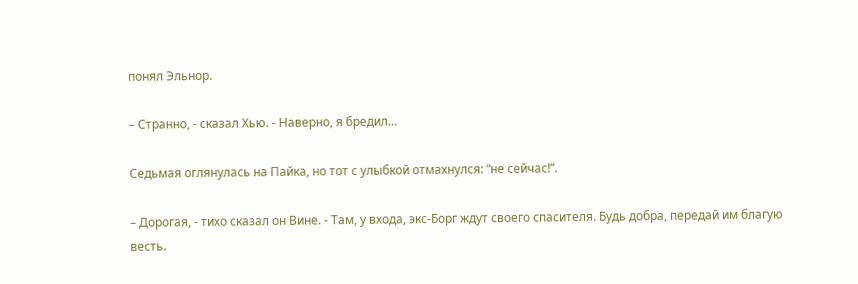понял Эльнор.

– Странно, - сказал Хью. - Наверно, я бредил…

Седьмая оглянулась на Пайка, но тот с улыбкой отмахнулся: “не сейчас!”.

– Дорогая, - тихо сказал он Вине. - Там, у входа, экс-Борг ждут своего спасителя. Будь добра, передай им благую весть.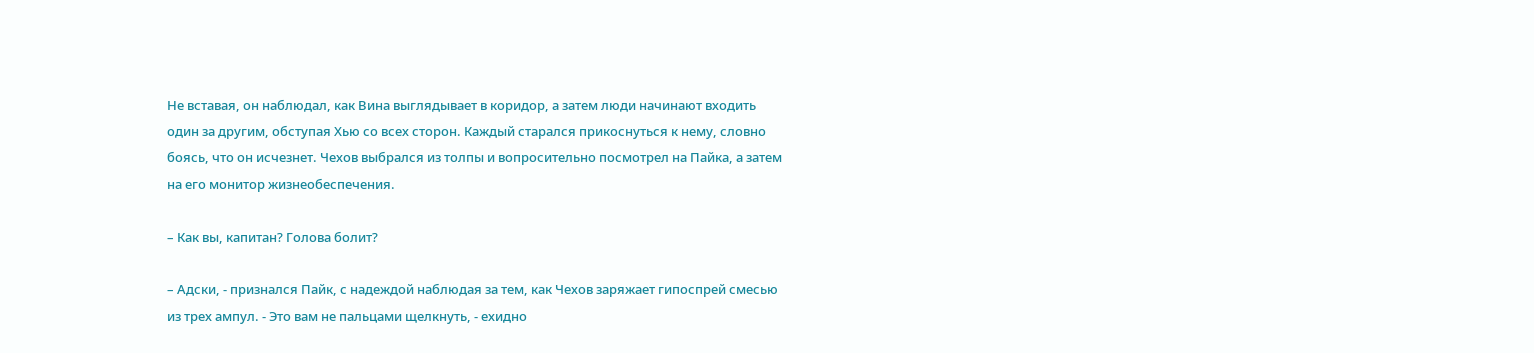Не вставая, он наблюдал, как Вина выглядывает в коридор, а затем люди начинают входить один за другим, обступая Хью со всех сторон. Каждый старался прикоснуться к нему, словно боясь, что он исчезнет. Чехов выбрался из толпы и вопросительно посмотрел на Пайка, а затем на его монитор жизнеобеспечения.

– Как вы, капитан? Голова болит?

– Адски, - признался Пайк, с надеждой наблюдая за тем, как Чехов заряжает гипоспрей смесью из трех ампул. - Это вам не пальцами щелкнуть, - ехидно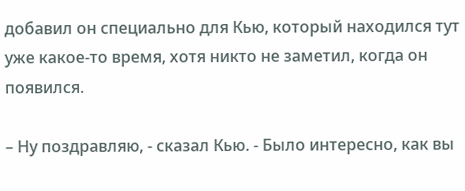добавил он специально для Кью, который находился тут уже какое-то время, хотя никто не заметил, когда он появился.

– Ну поздравляю, - сказал Кью. - Было интересно, как вы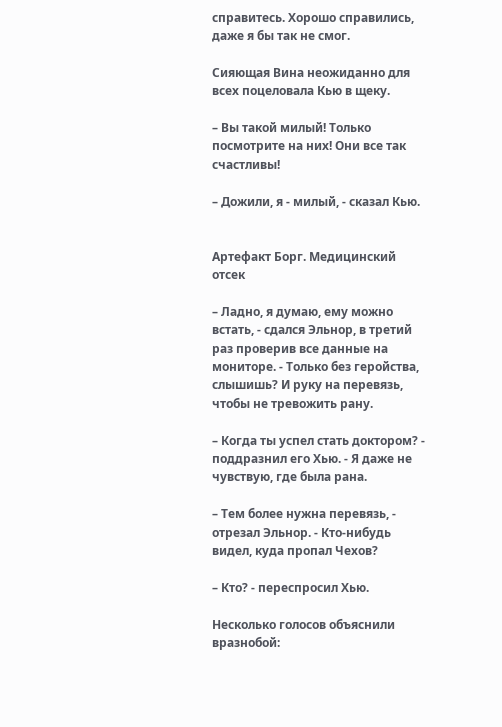справитесь. Хорошо справились, даже я бы так не смог.

Сияющая Вина неожиданно для всех поцеловала Кью в щеку.

– Вы такой милый! Только посмотрите на них! Они все так счастливы!

– Дожили, я - милый, - сказал Кью.


Артефакт Борг. Медицинский отсек

– Ладно, я думаю, ему можно встать, - сдался Эльнор, в третий раз проверив все данные на мониторе. - Только без геройства, слышишь? И руку на перевязь, чтобы не тревожить рану.

– Когда ты успел стать доктором? - поддразнил его Хью. - Я даже не чувствую, где была рана.

– Тем более нужна перевязь, - отрезал Эльнор. - Кто-нибудь видел, куда пропал Чехов?

– Кто? - переспросил Хью.

Несколько голосов объяснили вразнобой: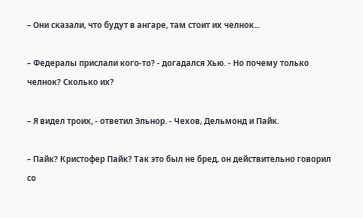– Они сказали, что будут в ангаре, там стоит их челнок...

– Федералы прислали кого-то? - догадался Хью. - Но почему только челнок? Сколько их?

– Я видел троих, - ответил Эльнор. - Чехов, Дельмонд и Пайк.

– Пайк? Кристофер Пайк? Так это был не бред, он действительно говорил со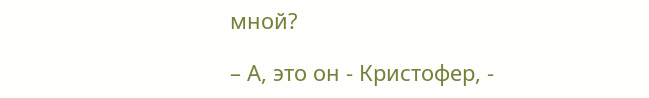мной?

– А, это он - Кристофер, -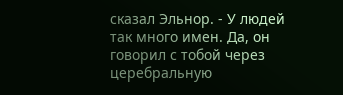сказал Эльнор. - У людей так много имен. Да, он говорил с тобой через церебральную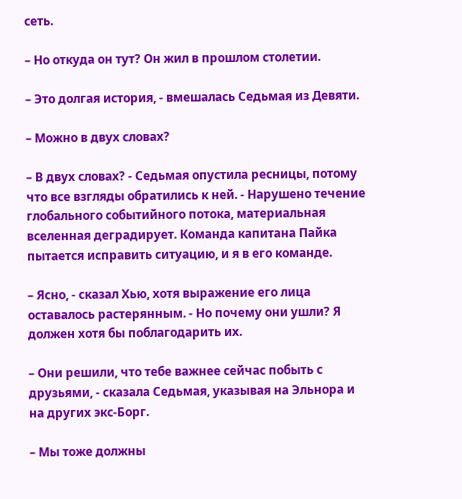сеть.

– Но откуда он тут? Он жил в прошлом столетии.

– Это долгая история, - вмешалась Седьмая из Девяти.

– Можно в двух словах?

– В двух словах? - Седьмая опустила ресницы, потому что все взгляды обратились к ней. - Нарушено течение глобального событийного потока, материальная вселенная деградирует. Команда капитана Пайка пытается исправить ситуацию, и я в его команде.

– Ясно, - сказал Хью, хотя выражение его лица оставалось растерянным. - Но почему они ушли? Я должен хотя бы поблагодарить их.

– Они решили, что тебе важнее сейчас побыть с друзьями, - сказала Седьмая, указывая на Эльнора и на других экс-Борг.

– Мы тоже должны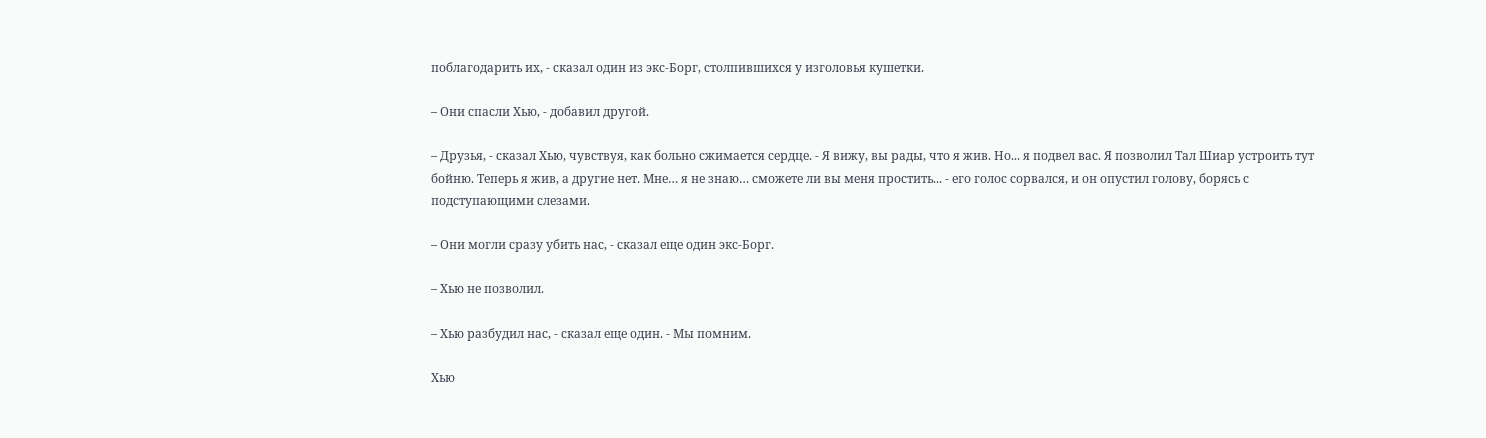поблагодарить их, - сказал один из экс-Борг, столпившихся у изголовья кушетки.

– Они спасли Хью, - добавил другой.

– Друзья, - сказал Хью, чувствуя, как больно сжимается сердце. - Я вижу, вы рады, что я жив. Но... я подвел вас. Я позволил Тал Шиар устроить тут бойню. Теперь я жив, а другие нет. Мне… я не знаю… сможете ли вы меня простить... - его голос сорвался, и он опустил голову, борясь с подступающими слезами.

– Они могли сразу убить нас, - сказал еще один экс-Борг.

– Хью не позволил.

– Хью разбудил нас, - сказал еще один. - Мы помним.

Хью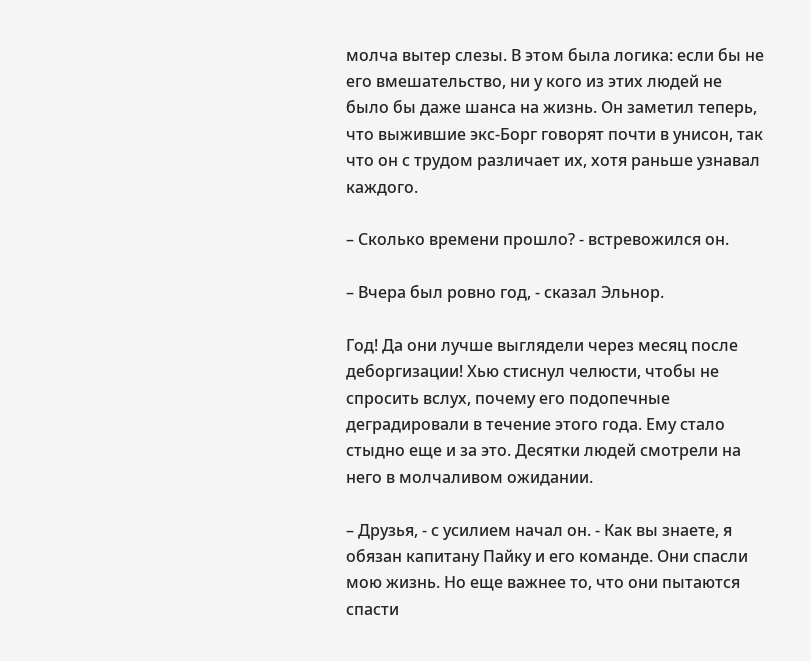молча вытер слезы. В этом была логика: если бы не его вмешательство, ни у кого из этих людей не было бы даже шанса на жизнь. Он заметил теперь, что выжившие экс-Борг говорят почти в унисон, так что он с трудом различает их, хотя раньше узнавал каждого.

– Сколько времени прошло? - встревожился он.

– Вчера был ровно год, - сказал Эльнор.

Год! Да они лучше выглядели через месяц после деборгизации! Хью стиснул челюсти, чтобы не спросить вслух, почему его подопечные деградировали в течение этого года. Ему стало стыдно еще и за это. Десятки людей смотрели на него в молчаливом ожидании.

– Друзья, - с усилием начал он. - Как вы знаете, я обязан капитану Пайку и его команде. Они спасли мою жизнь. Но еще важнее то, что они пытаются спасти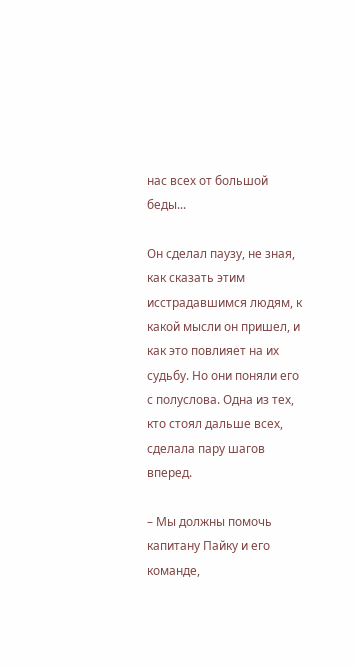нас всех от большой беды...

Он сделал паузу, не зная, как сказать этим исстрадавшимся людям, к какой мысли он пришел, и как это повлияет на их судьбу. Но они поняли его с полуслова. Одна из тех, кто стоял дальше всех, сделала пару шагов вперед.

– Мы должны помочь капитану Пайку и его команде,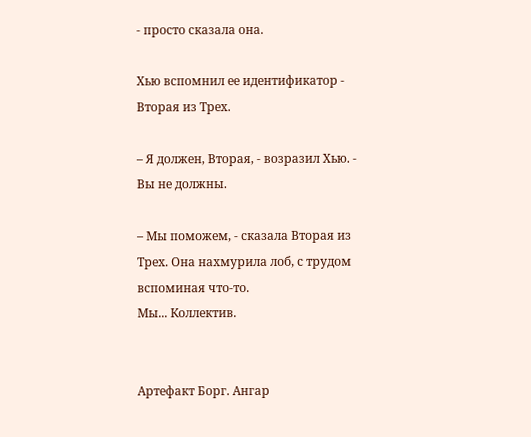- просто сказала она.

Хью вспомнил ее идентификатор - Вторая из Трех.

– Я должен, Вторая, - возразил Хью. - Вы не должны.

– Мы поможем, - сказала Вторая из Трех. Она нахмурила лоб, с трудом вспоминая что-то.
Мы... Коллектив.


Артефакт Борг. Ангар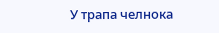У трапа челнока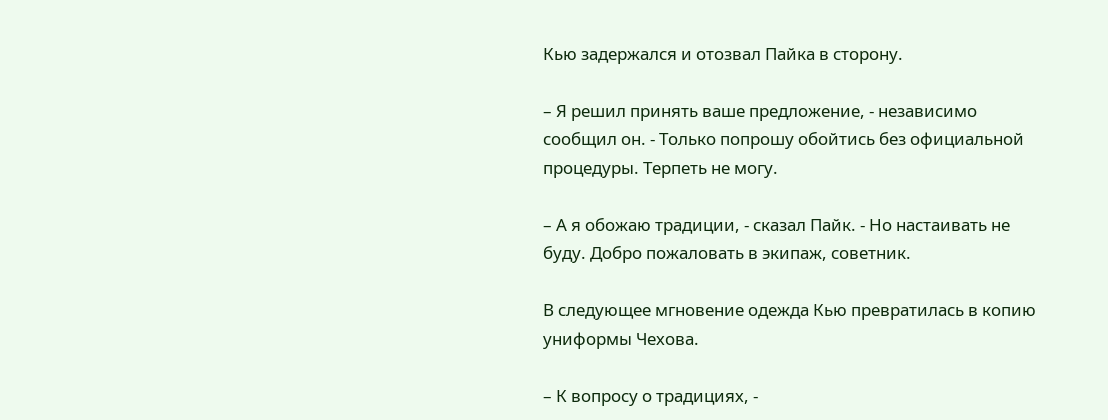Кью задержался и отозвал Пайка в сторону.

– Я решил принять ваше предложение, - независимо сообщил он. - Только попрошу обойтись без официальной процедуры. Терпеть не могу.

– А я обожаю традиции, - сказал Пайк. - Но настаивать не буду. Добро пожаловать в экипаж, советник.

В следующее мгновение одежда Кью превратилась в копию униформы Чехова.

– К вопросу о традициях, -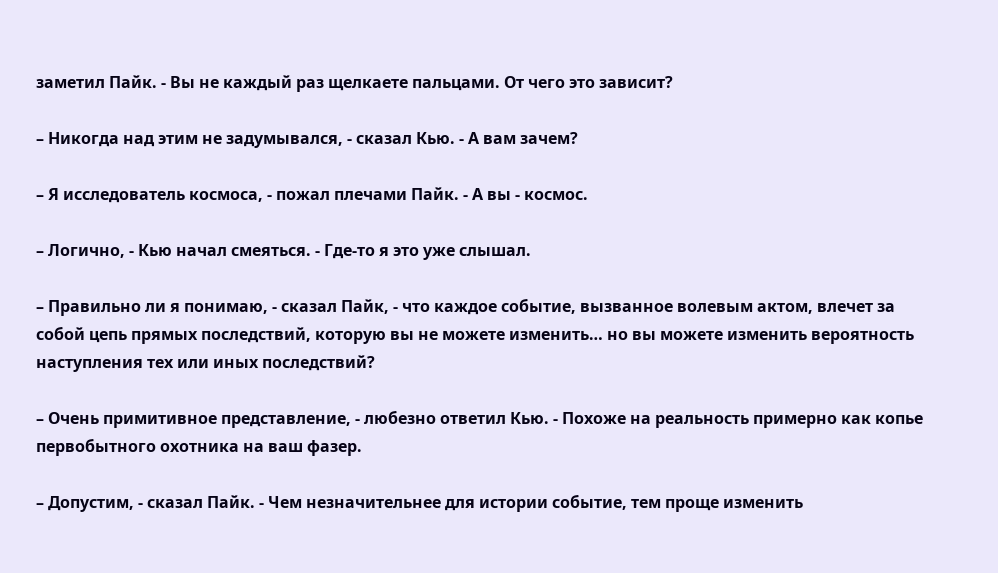заметил Пайк. - Вы не каждый раз щелкаете пальцами. От чего это зависит?

– Никогда над этим не задумывался, - сказал Кью. - А вам зачем?

– Я исследователь космоса, - пожал плечами Пайк. - А вы - космос.

– Логично, - Кью начал смеяться. - Где-то я это уже слышал.

– Правильно ли я понимаю, - сказал Пайк, - что каждое событие, вызванное волевым актом, влечет за собой цепь прямых последствий, которую вы не можете изменить… но вы можете изменить вероятность наступления тех или иных последствий?

– Очень примитивное представление, - любезно ответил Кью. - Похоже на реальность примерно как копье первобытного охотника на ваш фазер.

– Допустим, - сказал Пайк. - Чем незначительнее для истории событие, тем проще изменить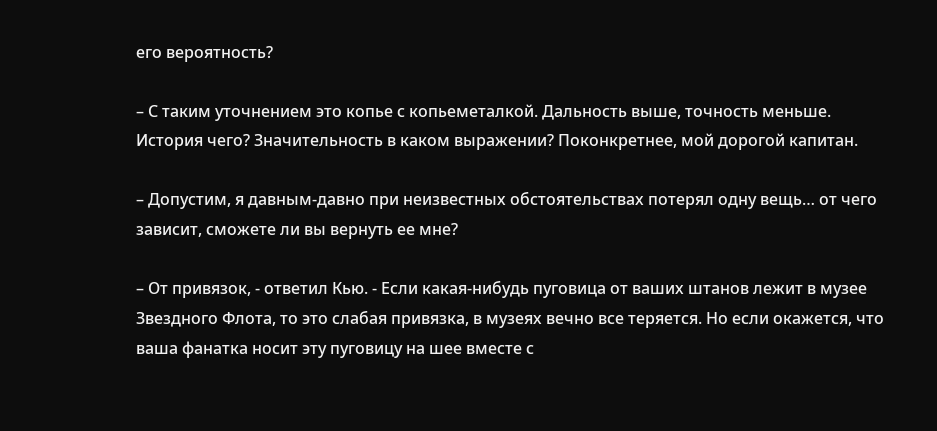его вероятность?

– С таким уточнением это копье с копьеметалкой. Дальность выше, точность меньше. История чего? Значительность в каком выражении? Поконкретнее, мой дорогой капитан.

– Допустим, я давным-давно при неизвестных обстоятельствах потерял одну вещь… от чего зависит, сможете ли вы вернуть ее мне?

– От привязок, - ответил Кью. - Если какая-нибудь пуговица от ваших штанов лежит в музее Звездного Флота, то это слабая привязка, в музеях вечно все теряется. Но если окажется, что ваша фанатка носит эту пуговицу на шее вместе с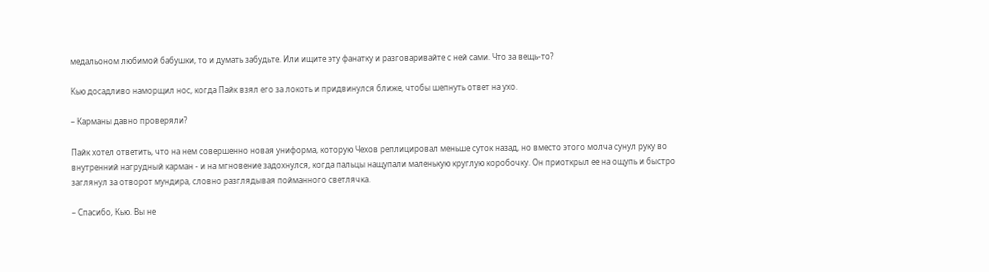медальоном любимой бабушки, то и думать забудьте. Или ищите эту фанатку и разговаривайте с ней сами. Что за вещь-то?

Кью досадливо наморщил нос, когда Пайк взял его за локоть и придвинулся ближе, чтобы шепнуть ответ на ухо.

– Карманы давно проверяли?

Пайк хотел ответить, что на нем совершенно новая униформа, которую Чехов реплицировал меньше суток назад, но вместо этого молча сунул руку во внутренний нагрудный карман - и на мгновение задохнулся, когда пальцы нащупали маленькую круглую коробочку. Он приоткрыл ее на ощупь и быстро заглянул за отворот мундира, словно разглядывая пойманного светлячка.

– Спасибо, Кью. Вы не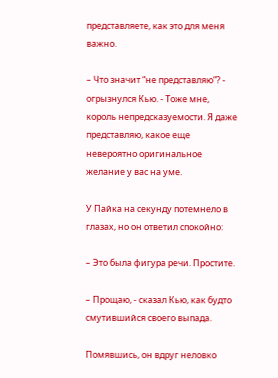представляете, как это для меня важно.

– Что значит “не представляю”? - огрызнулся Кью. - Тоже мне, король непредсказуемости. Я даже представляю, какое еще невероятно оригинальное желание у вас на уме.

У Пайка на секунду потемнело в глазах, но он ответил спокойно:

– Это была фигура речи. Простите.

– Прощаю, - сказал Кью, как будто смутившийся своего выпада.

Помявшись, он вдруг неловко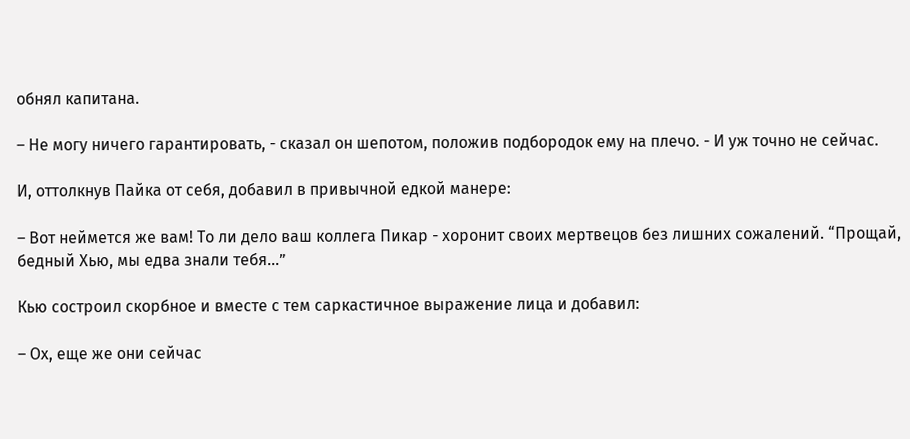обнял капитана.

– Не могу ничего гарантировать, - сказал он шепотом, положив подбородок ему на плечо. - И уж точно не сейчас.

И, оттолкнув Пайка от себя, добавил в привычной едкой манере:

– Вот неймется же вам! То ли дело ваш коллега Пикар - хоронит своих мертвецов без лишних сожалений. “Прощай, бедный Хью, мы едва знали тебя...”

Кью состроил скорбное и вместе с тем саркастичное выражение лица и добавил:

– Ох, еще же они сейчас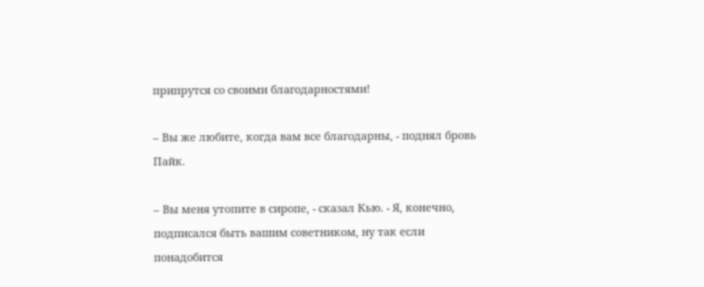припрутся со своими благодарностями!

– Вы же любите, когда вам все благодарны, - поднял бровь Пайк.

– Вы меня утопите в сиропе, - сказал Кью. - Я, конечно, подписался быть вашим советником, ну так если понадобится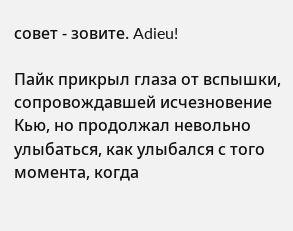совет - зовите. Adieu!

Пайк прикрыл глаза от вспышки, сопровождавшей исчезновение Кью, но продолжал невольно улыбаться, как улыбался с того момента, когда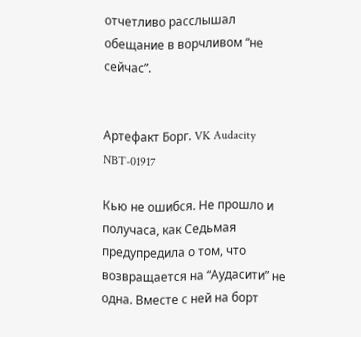отчетливо расслышал обещание в ворчливом “не сейчас”.


Артефакт Борг. VK Audacity NBT-01917

Кью не ошибся. Не прошло и получаса, как Седьмая предупредила о том, что возвращается на “Аудасити” не одна. Вместе с ней на борт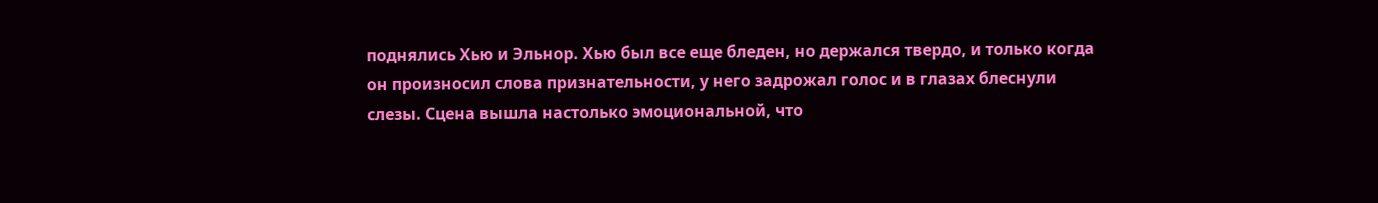поднялись Хью и Эльнор. Хью был все еще бледен, но держался твердо, и только когда он произносил слова признательности, у него задрожал голос и в глазах блеснули слезы. Сцена вышла настолько эмоциональной, что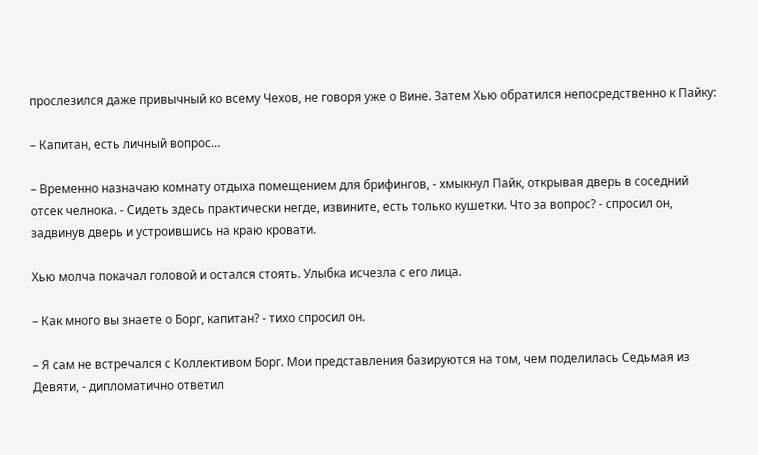прослезился даже привычный ко всему Чехов, не говоря уже о Вине. Затем Хью обратился непосредственно к Пайку:

– Капитан, есть личный вопрос…

– Временно назначаю комнату отдыха помещением для брифингов, - хмыкнул Пайк, открывая дверь в соседний отсек челнока. - Сидеть здесь практически негде, извините, есть только кушетки. Что за вопрос? - спросил он, задвинув дверь и устроившись на краю кровати.

Хью молча покачал головой и остался стоять. Улыбка исчезла с его лица.

– Как много вы знаете о Борг, капитан? - тихо спросил он.

– Я сам не встречался с Коллективом Борг. Мои представления базируются на том, чем поделилась Седьмая из Девяти, - дипломатично ответил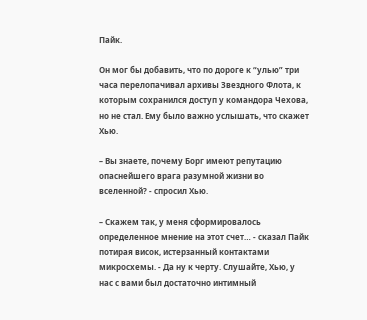Пайк.

Он мог бы добавить, что по дороге к “улью” три часа перелопачивал архивы Звездного Флота, к которым сохранился доступ у командора Чехова, но не стал. Ему было важно услышать, что скажет Хью.

– Вы знаете, почему Борг имеют репутацию опаснейшего врага разумной жизни во вселенной? - спросил Хью.

– Скажем так, у меня сформировалось определенное мнение на этот счет… - сказал Пайк потирая висок, истерзанный контактами микросхемы. - Да ну к черту. Слушайте, Хью, у нас с вами был достаточно интимный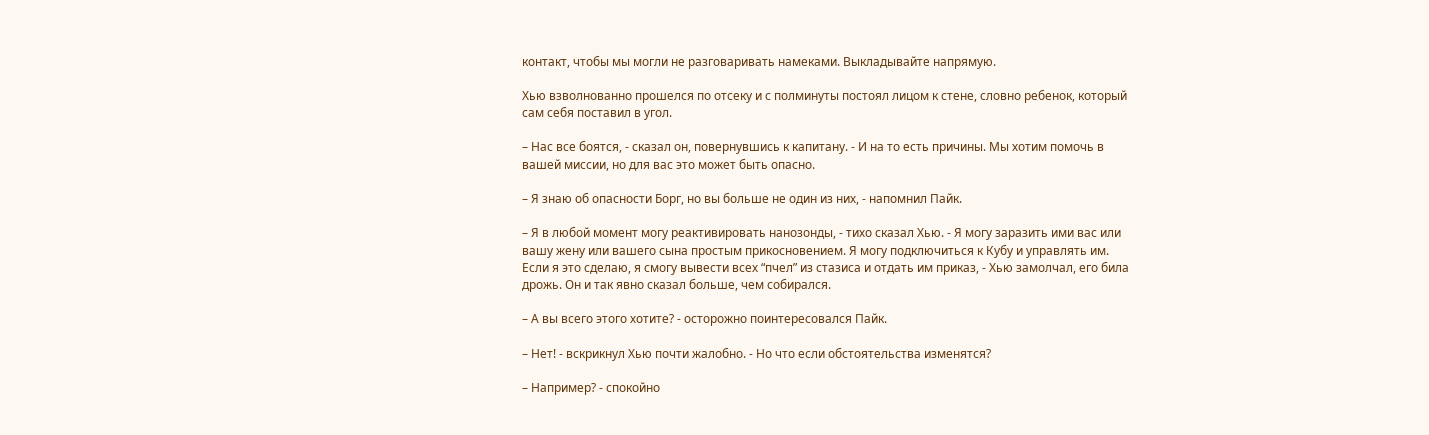контакт, чтобы мы могли не разговаривать намеками. Выкладывайте напрямую.

Хью взволнованно прошелся по отсеку и с полминуты постоял лицом к стене, словно ребенок, который сам себя поставил в угол.

– Нас все боятся, - сказал он, повернувшись к капитану. - И на то есть причины. Мы хотим помочь в вашей миссии, но для вас это может быть опасно.

– Я знаю об опасности Борг, но вы больше не один из них, - напомнил Пайк.

– Я в любой момент могу реактивировать нанозонды, - тихо сказал Хью. - Я могу заразить ими вас или вашу жену или вашего сына простым прикосновением. Я могу подключиться к Кубу и управлять им. Если я это сделаю, я смогу вывести всех “пчел” из стазиса и отдать им приказ, - Хью замолчал, его била дрожь. Он и так явно сказал больше, чем собирался.

– А вы всего этого хотите? - осторожно поинтересовался Пайк.

– Нет! - вскрикнул Хью почти жалобно. - Но что если обстоятельства изменятся?

– Например? - спокойно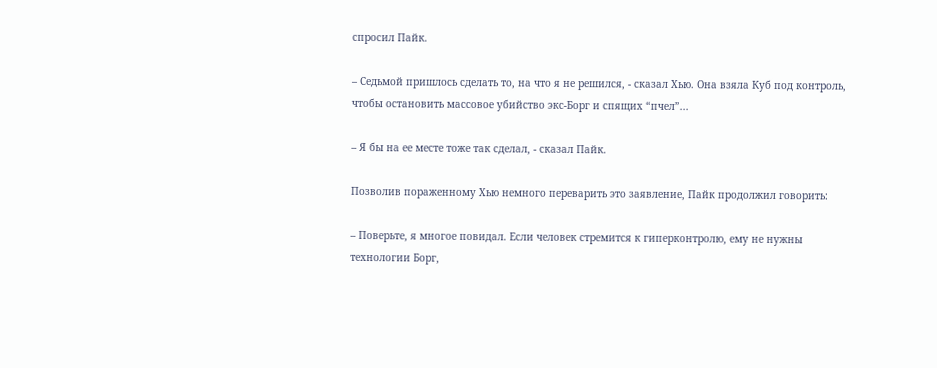спросил Пайк.

– Седьмой пришлось сделать то, на что я не решился, - сказал Хью. Она взяла Куб под контроль, чтобы остановить массовое убийство экс-Борг и спящих “пчел”...

– Я бы на ее месте тоже так сделал, - сказал Пайк.

Позволив пораженному Хью немного переварить это заявление, Пайк продолжил говорить:

– Поверьте, я многое повидал. Если человек стремится к гиперконтролю, ему не нужны технологии Борг,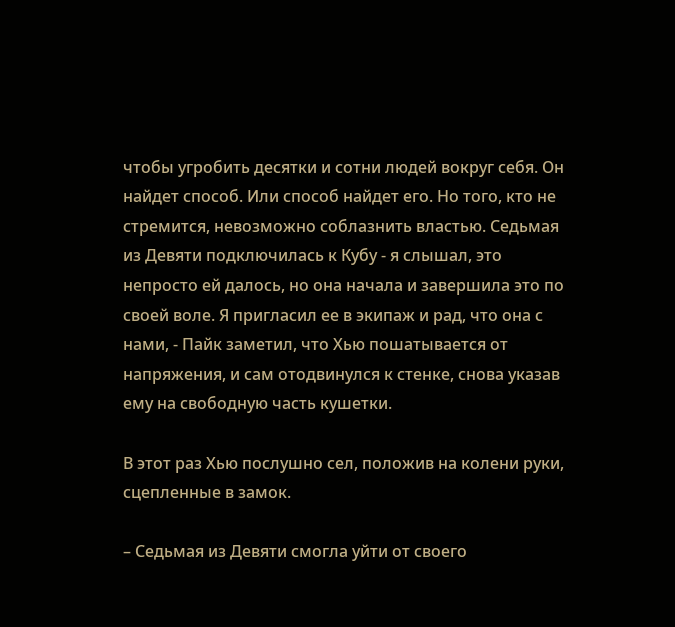чтобы угробить десятки и сотни людей вокруг себя. Он найдет способ. Или способ найдет его. Но того, кто не стремится, невозможно соблазнить властью. Седьмая из Девяти подключилась к Кубу - я слышал, это непросто ей далось, но она начала и завершила это по своей воле. Я пригласил ее в экипаж и рад, что она с нами, - Пайк заметил, что Хью пошатывается от напряжения, и сам отодвинулся к стенке, снова указав ему на свободную часть кушетки.

В этот раз Хью послушно сел, положив на колени руки, сцепленные в замок.

– Седьмая из Девяти смогла уйти от своего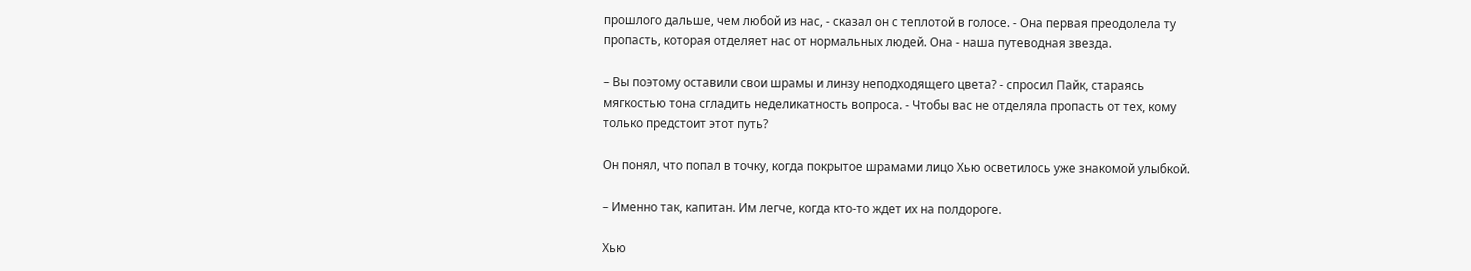прошлого дальше, чем любой из нас, - сказал он с теплотой в голосе. - Она первая преодолела ту пропасть, которая отделяет нас от нормальных людей. Она - наша путеводная звезда.

– Вы поэтому оставили свои шрамы и линзу неподходящего цвета? - спросил Пайк, стараясь мягкостью тона сгладить неделикатность вопроса. - Чтобы вас не отделяла пропасть от тех, кому только предстоит этот путь?

Он понял, что попал в точку, когда покрытое шрамами лицо Хью осветилось уже знакомой улыбкой.

– Именно так, капитан. Им легче, когда кто-то ждет их на полдороге.

Хью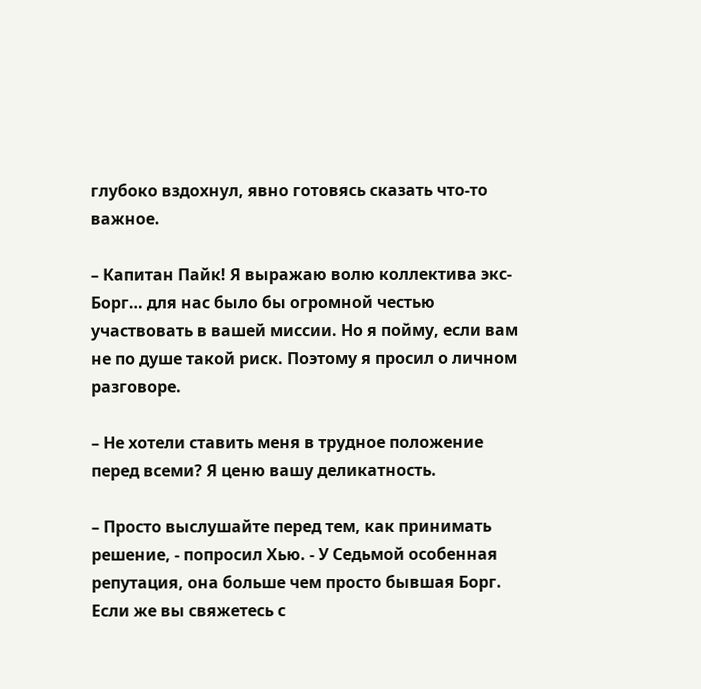глубоко вздохнул, явно готовясь сказать что-то важное.

– Капитан Пайк! Я выражаю волю коллектива экс-Борг… для нас было бы огромной честью участвовать в вашей миссии. Но я пойму, если вам не по душе такой риск. Поэтому я просил о личном разговоре.

– Не хотели ставить меня в трудное положение перед всеми? Я ценю вашу деликатность.

– Просто выслушайте перед тем, как принимать решение, - попросил Хью. - У Седьмой особенная репутация, она больше чем просто бывшая Борг. Если же вы свяжетесь с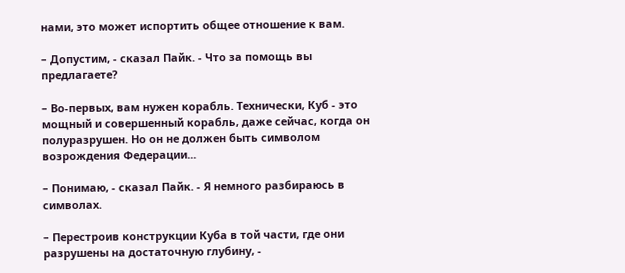нами, это может испортить общее отношение к вам.

– Допустим, - сказал Пайк. - Что за помощь вы предлагаете?

– Во-первых, вам нужен корабль. Технически, Куб - это мощный и совершенный корабль, даже сейчас, когда он полуразрушен. Но он не должен быть символом возрождения Федерации...

– Понимаю, - сказал Пайк. - Я немного разбираюсь в символах.

– Перестроив конструкции Куба в той части, где они разрушены на достаточную глубину, -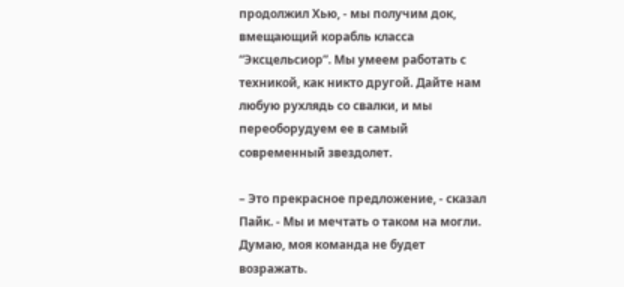продолжил Хью, - мы получим док, вмещающий корабль класса “Эксцельсиор”. Мы умеем работать с техникой, как никто другой. Дайте нам любую рухлядь со свалки, и мы переоборудуем ее в самый современный звездолет.

– Это прекрасное предложение, - сказал Пайк. - Мы и мечтать о таком на могли. Думаю, моя команда не будет возражать.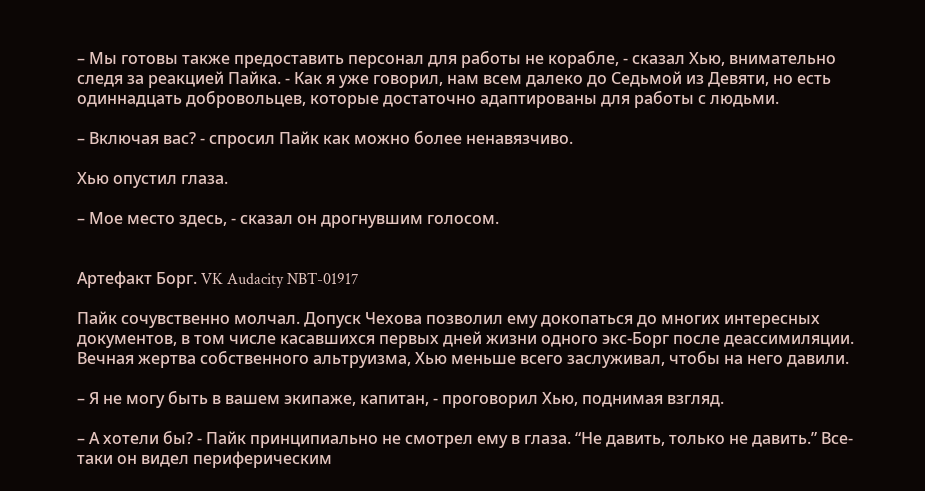– Мы готовы также предоставить персонал для работы не корабле, - сказал Хью, внимательно следя за реакцией Пайка. - Как я уже говорил, нам всем далеко до Седьмой из Девяти, но есть одиннадцать добровольцев, которые достаточно адаптированы для работы с людьми.

– Включая вас? - спросил Пайк как можно более ненавязчиво.

Хью опустил глаза.

– Мое место здесь, - сказал он дрогнувшим голосом.


Артефакт Борг. VK Audacity NBT-01917

Пайк сочувственно молчал. Допуск Чехова позволил ему докопаться до многих интересных документов, в том числе касавшихся первых дней жизни одного экс-Борг после деассимиляции. Вечная жертва собственного альтруизма, Хью меньше всего заслуживал, чтобы на него давили.

– Я не могу быть в вашем экипаже, капитан, - проговорил Хью, поднимая взгляд.

– А хотели бы? - Пайк принципиально не смотрел ему в глаза. “Не давить, только не давить.” Все-таки он видел периферическим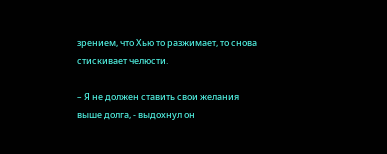зрением, что Хью то разжимает, то снова стискивает челюсти.

– Я не должен ставить свои желания выше долга, - выдохнул он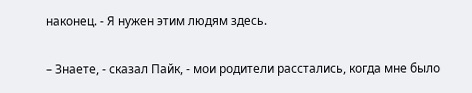наконец. - Я нужен этим людям здесь.

– Знаете, - сказал Пайк, - мои родители расстались, когда мне было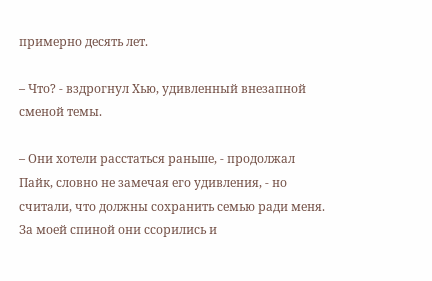примерно десять лет.

– Что? - вздрогнул Хью, удивленный внезапной сменой темы.

– Они хотели расстаться раньше, - продолжал Пайк, словно не замечая его удивления, - но считали, что должны сохранить семью ради меня. За моей спиной они ссорились и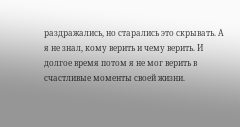раздражались, но старались это скрывать. А я не знал, кому верить и чему верить. И долгое время потом я не мог верить в счастливые моменты своей жизни.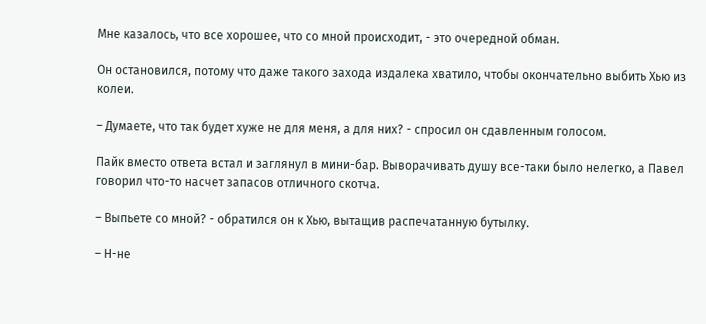Мне казалось, что все хорошее, что со мной происходит, - это очередной обман.

Он остановился, потому что даже такого захода издалека хватило, чтобы окончательно выбить Хью из колеи.

– Думаете, что так будет хуже не для меня, а для них? - спросил он сдавленным голосом.

Пайк вместо ответа встал и заглянул в мини-бар. Выворачивать душу все-таки было нелегко, а Павел говорил что-то насчет запасов отличного скотча.

– Выпьете со мной? - обратился он к Хью, вытащив распечатанную бутылку.

– Н-не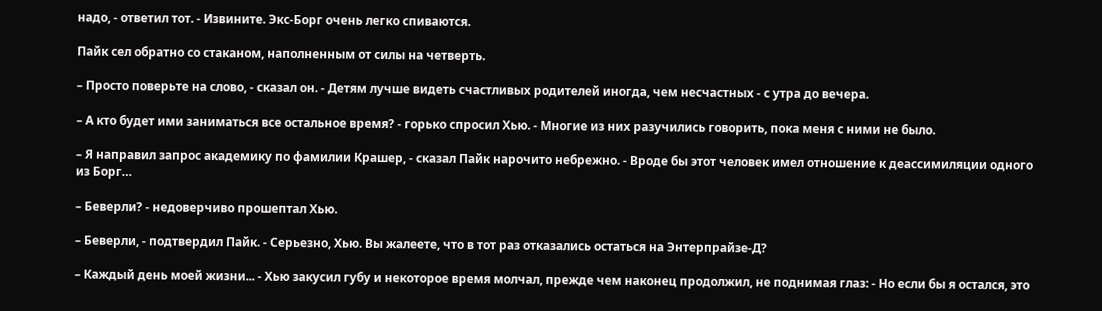надо, - ответил тот. - Извините. Экс-Борг очень легко спиваются.

Пайк сел обратно со стаканом, наполненным от силы на четверть.

– Просто поверьте на слово, - сказал он. - Детям лучше видеть счастливых родителей иногда, чем несчастных - с утра до вечера.

– А кто будет ими заниматься все остальное время? - горько спросил Хью. - Многие из них разучились говорить, пока меня с ними не было.

– Я направил запрос академику по фамилии Крашер, - сказал Пайк нарочито небрежно. - Вроде бы этот человек имел отношение к деассимиляции одного из Борг…

– Беверли? - недоверчиво прошептал Хью.

– Беверли, - подтвердил Пайк. - Серьезно, Хью. Вы жалеете, что в тот раз отказались остаться на Энтерпрайзе-Д?

– Каждый день моей жизни... - Хью закусил губу и некоторое время молчал, прежде чем наконец продолжил, не поднимая глаз: - Но если бы я остался, это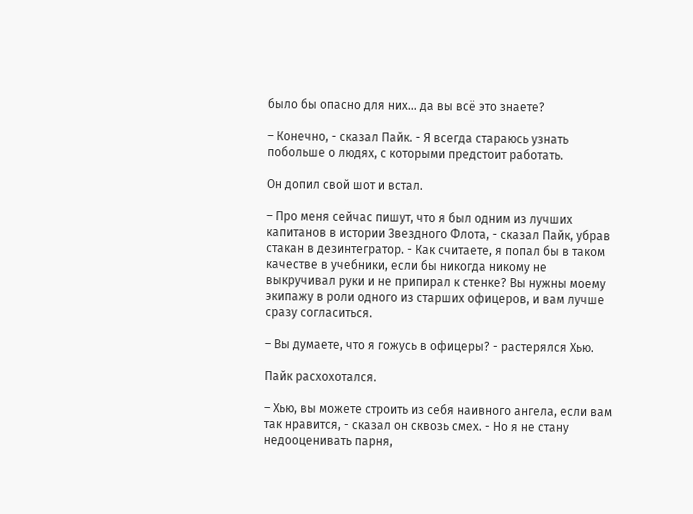было бы опасно для них… да вы всё это знаете?

– Конечно, - сказал Пайк. - Я всегда стараюсь узнать побольше о людях, с которыми предстоит работать.

Он допил свой шот и встал.

– Про меня сейчас пишут, что я был одним из лучших капитанов в истории Звездного Флота, - сказал Пайк, убрав стакан в дезинтегратор. - Как считаете, я попал бы в таком качестве в учебники, если бы никогда никому не выкручивал руки и не припирал к стенке? Вы нужны моему экипажу в роли одного из старших офицеров, и вам лучше сразу согласиться.

– Вы думаете, что я гожусь в офицеры? - растерялся Хью.

Пайк расхохотался.

– Хью, вы можете строить из себя наивного ангела, если вам так нравится, - сказал он сквозь смех. - Но я не стану недооценивать парня,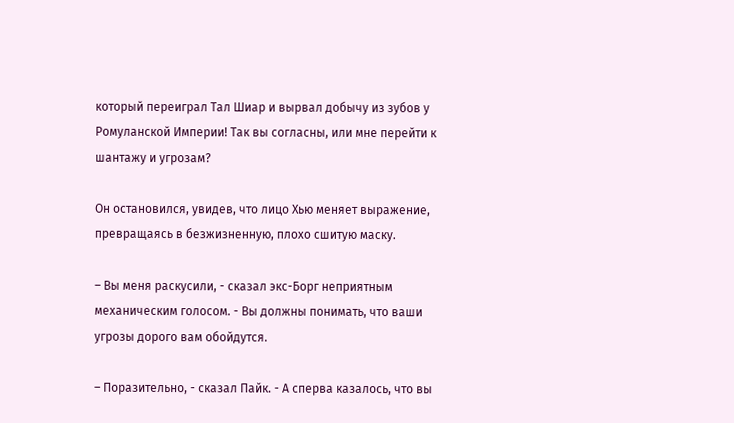который переиграл Тал Шиар и вырвал добычу из зубов у Ромуланской Империи! Так вы согласны, или мне перейти к шантажу и угрозам?

Он остановился, увидев, что лицо Хью меняет выражение, превращаясь в безжизненную, плохо сшитую маску.

– Вы меня раскусили, - сказал экс-Борг неприятным механическим голосом. - Вы должны понимать, что ваши угрозы дорого вам обойдутся.

– Поразительно, - сказал Пайк. - А сперва казалось, что вы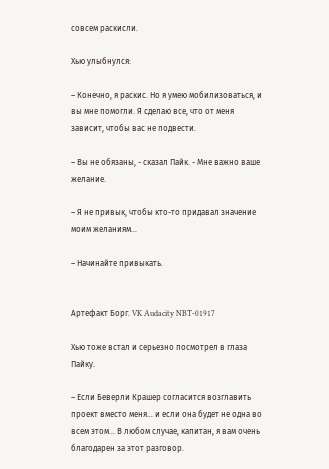совсем раскисли.

Хью улыбнулся:

– Конечно, я раскис. Но я умею мобилизоваться, и вы мне помогли. Я сделаю все, что от меня зависит, чтобы вас не подвести.

– Вы не обязаны, - сказал Пайк. - Мне важно ваше желание.

– Я не привык, чтобы кто-то придавал значение моим желаниям…

– Начинайте привыкать.


Артефакт Борг. VK Audacity NBT-01917

Хью тоже встал и серьезно посмотрел в глаза Пайку.

– Если Беверли Крашер согласится возглавить проект вместо меня… и если она будет не одна во всем этом… В любом случае, капитан, я вам очень благодарен за этот разговор.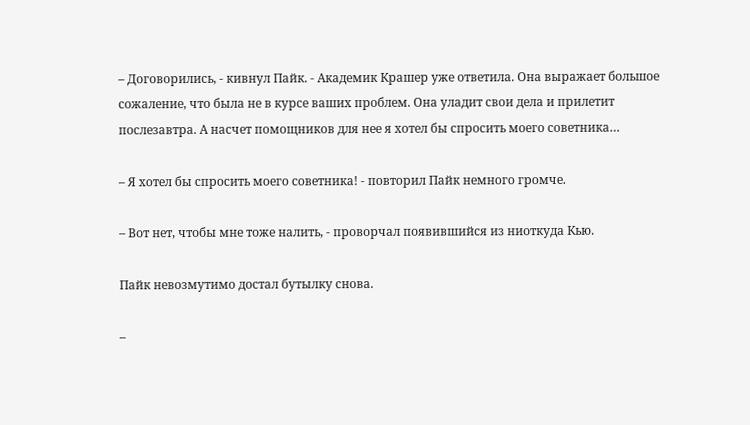– Договорились, - кивнул Пайк. - Академик Крашер уже ответила. Она выражает большое сожаление, что была не в курсе ваших проблем. Она уладит свои дела и прилетит послезавтра. А насчет помощников для нее я хотел бы спросить моего советника…

– Я хотел бы спросить моего советника! - повторил Пайк немного громче.

– Вот нет, чтобы мне тоже налить, - проворчал появившийся из ниоткуда Кью.

Пайк невозмутимо достал бутылку снова.

–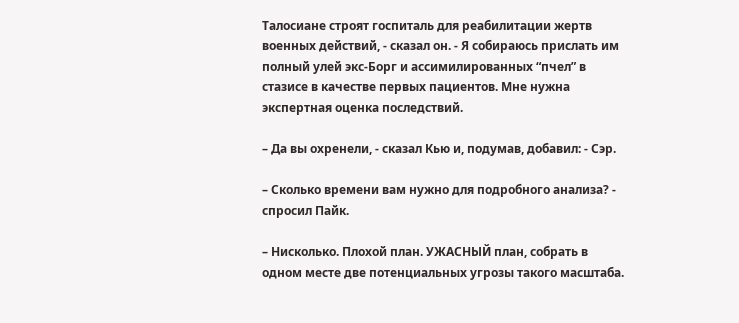Талосиане строят госпиталь для реабилитации жертв военных действий, - сказал он. - Я собираюсь прислать им полный улей экс-Борг и ассимилированных “пчел” в стазисе в качестве первых пациентов. Мне нужна экспертная оценка последствий.

– Да вы охренели, - сказал Кью и, подумав, добавил: - Сэр.

– Сколько времени вам нужно для подробного анализа? - спросил Пайк.

– Нисколько. Плохой план. УЖАСНЫЙ план, собрать в одном месте две потенциальных угрозы такого масштаба.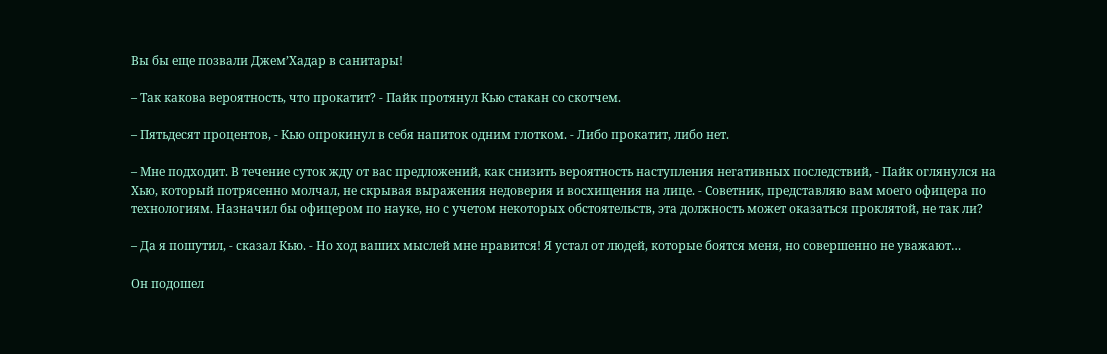Вы бы еще позвали Джем’Хадар в санитары!

– Так какова вероятность, что прокатит? - Пайк протянул Кью стакан со скотчем.

– Пятьдесят процентов, - Кью опрокинул в себя напиток одним глотком. - Либо прокатит, либо нет.

– Мне подходит. В течение суток жду от вас предложений, как снизить вероятность наступления негативных последствий, - Пайк оглянулся на Хью, который потрясенно молчал, не скрывая выражения недоверия и восхищения на лице. - Советник, представляю вам моего офицера по технологиям. Назначил бы офицером по науке, но с учетом некоторых обстоятельств, эта должность может оказаться проклятой, не так ли?

– Да я пошутил, - сказал Кью. - Но ход ваших мыслей мне нравится! Я устал от людей, которые боятся меня, но совершенно не уважают…

Он подошел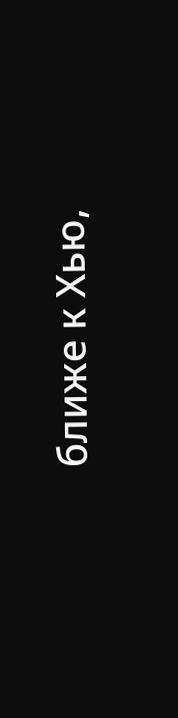ближе к Хью,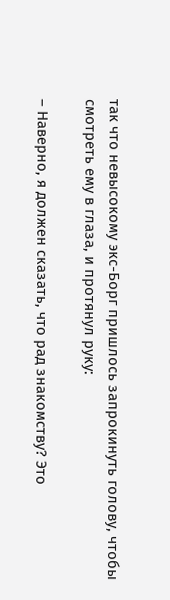так что невысокому экс-Борг пришлось запрокинуть голову, чтобы смотреть ему в глаза, и протянул руку:

– Наверно, я должен сказать, что рад знакомству? Это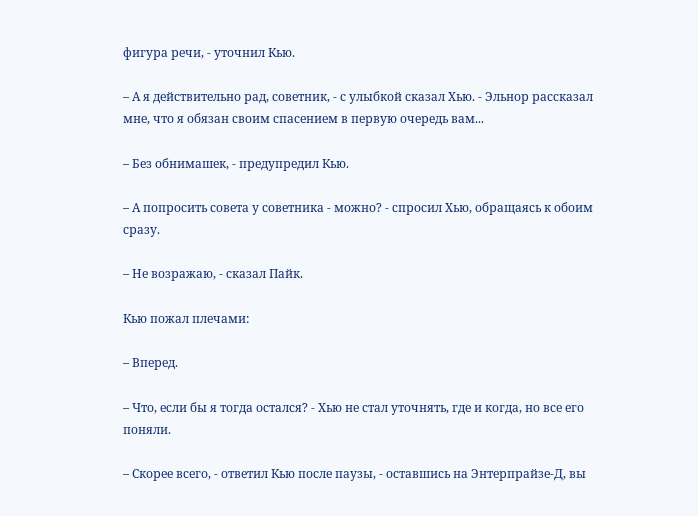фигура речи, - уточнил Кью.

– А я действительно рад, советник, - с улыбкой сказал Хью. - Эльнор рассказал мне, что я обязан своим спасением в первую очередь вам...

– Без обнимашек, - предупредил Кью.

– А попросить совета у советника - можно? - спросил Хью, обращаясь к обоим сразу.

– Не возражаю, - сказал Пайк.

Кью пожал плечами:

– Вперед.

– Что, если бы я тогда остался? - Хью не стал уточнять, где и когда, но все его поняли.

– Скорее всего, - ответил Кью после паузы, - оставшись на Энтерпрайзе-Д, вы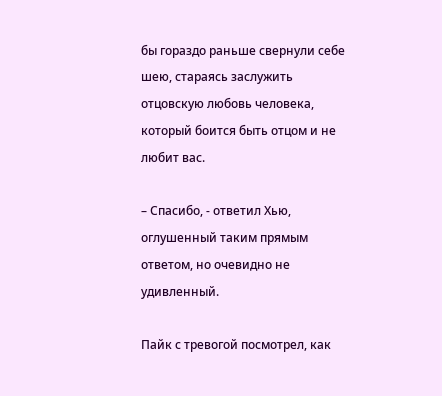бы гораздо раньше свернули себе шею, стараясь заслужить отцовскую любовь человека, который боится быть отцом и не любит вас.

– Спасибо, - ответил Хью, оглушенный таким прямым ответом, но очевидно не удивленный.

Пайк с тревогой посмотрел, как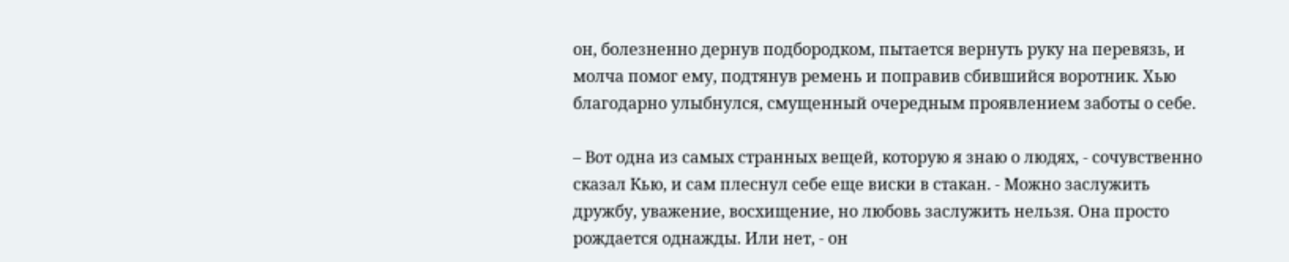он, болезненно дернув подбородком, пытается вернуть руку на перевязь, и молча помог ему, подтянув ремень и поправив сбившийся воротник. Хью благодарно улыбнулся, смущенный очередным проявлением заботы о себе.

– Вот одна из самых странных вещей, которую я знаю о людях, - сочувственно сказал Кью, и сам плеснул себе еще виски в стакан. - Можно заслужить дружбу, уважение, восхищение, но любовь заслужить нельзя. Она просто рождается однажды. Или нет, - он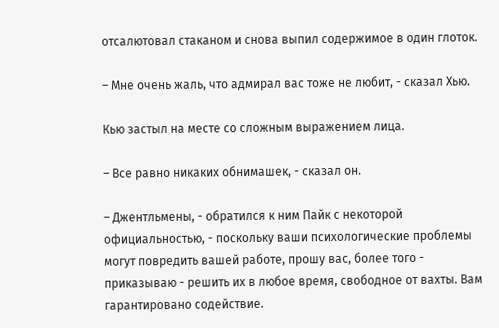отсалютовал стаканом и снова выпил содержимое в один глоток.

– Мне очень жаль, что адмирал вас тоже не любит, - сказал Хью.

Кью застыл на месте со сложным выражением лица.

– Все равно никаких обнимашек, - сказал он.

– Джентльмены, - обратился к ним Пайк с некоторой официальностью, - поскольку ваши психологические проблемы могут повредить вашей работе, прошу вас, более того - приказываю - решить их в любое время, свободное от вахты. Вам гарантировано содействие.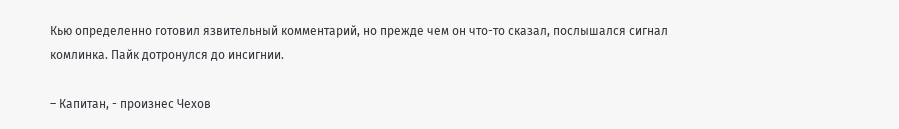Кью определенно готовил язвительный комментарий, но прежде чем он что-то сказал, послышался сигнал комлинка. Пайк дотронулся до инсигнии.

– Капитан, - произнес Чехов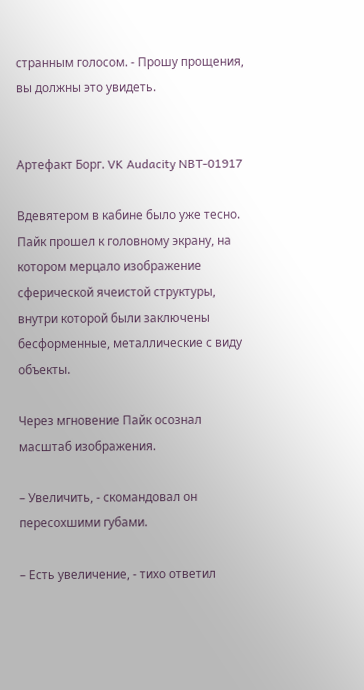странным голосом. - Прошу прощения, вы должны это увидеть.


Артефакт Борг. VK Audacity NBT-01917

Вдевятером в кабине было уже тесно. Пайк прошел к головному экрану, на котором мерцало изображение сферической ячеистой структуры, внутри которой были заключены бесформенные, металлические с виду объекты.

Через мгновение Пайк осознал масштаб изображения.

– Увеличить, - скомандовал он пересохшими губами.

– Есть увеличение, - тихо ответил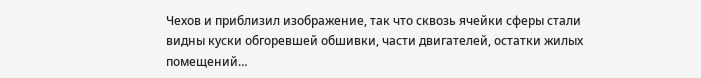Чехов и приблизил изображение, так что сквозь ячейки сферы стали видны куски обгоревшей обшивки, части двигателей, остатки жилых помещений…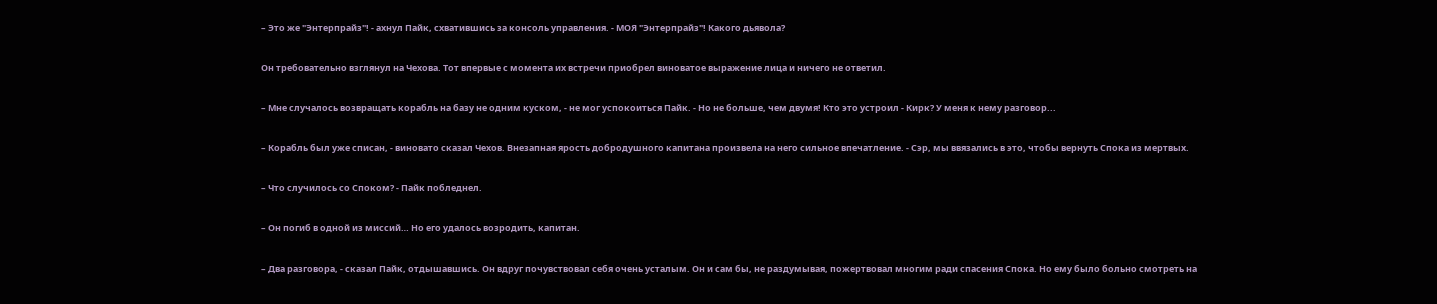– Это же "Энтерпрайз"! - ахнул Пайк, схватившись за консоль управления. - МОЯ "Энтерпрайз"! Какого дьявола?

Он требовательно взглянул на Чехова. Тот впервые с момента их встречи приобрел виноватое выражение лица и ничего не ответил.

– Мне случалось возвращать корабль на базу не одним куском, - не мог успокоиться Пайк. - Но не больше, чем двумя! Кто это устроил - Кирк? У меня к нему разговор...

– Корабль был уже списан, - виновато сказал Чехов. Внезапная ярость добродушного капитана произвела на него сильное впечатление. - Сэр, мы ввязались в это, чтобы вернуть Спока из мертвых.

– Что случилось со Споком? - Пайк побледнел.

– Он погиб в одной из миссий… Но его удалось возродить, капитан.

– Два разговора, - сказал Пайк, отдышавшись. Он вдруг почувствовал себя очень усталым. Он и сам бы, не раздумывая, пожертвовал многим ради спасения Спока. Но ему было больно смотреть на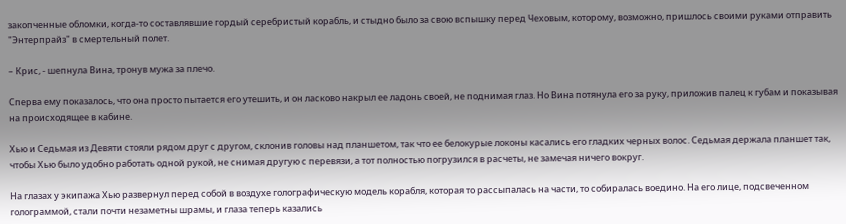закопченные обломки, когда-то составлявшие гордый серебристый корабль, и стыдно было за свою вспышку перед Чеховым, которому, возможно, пришлось своими руками отправить "Энтерпрайз" в смертельный полет.

– Крис, - шепнула Вина, тронув мужа за плечо.

Сперва ему показалось, что она просто пытается его утешить, и он ласково накрыл ее ладонь своей, не поднимая глаз. Но Вина потянула его за руку, приложив палец к губам и показывая на происходящее в кабине.

Хью и Седьмая из Девяти стояли рядом друг с другом, склонив головы над планшетом, так что ее белокурые локоны касались его гладких черных волос. Седьмая держала планшет так, чтобы Хью было удобно работать одной рукой, не снимая другую с перевязи, а тот полностью погрузился в расчеты, не замечая ничего вокруг.

На глазах у экипажа Хью развернул перед собой в воздухе голографическую модель корабля, которая то рассыпалась на части, то собиралась воедино. На его лице, подсвеченном голограммой, стали почти незаметны шрамы, и глаза теперь казались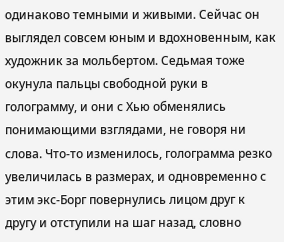одинаково темными и живыми. Сейчас он выглядел совсем юным и вдохновенным, как художник за мольбертом. Седьмая тоже окунула пальцы свободной руки в голограмму, и они с Хью обменялись понимающими взглядами, не говоря ни слова. Что-то изменилось, голограмма резко увеличилась в размерах, и одновременно с этим экс-Борг повернулись лицом друг к другу и отступили на шаг назад, словно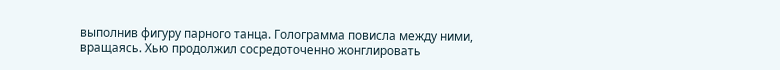выполнив фигуру парного танца. Голограмма повисла между ними, вращаясь. Хью продолжил сосредоточенно жонглировать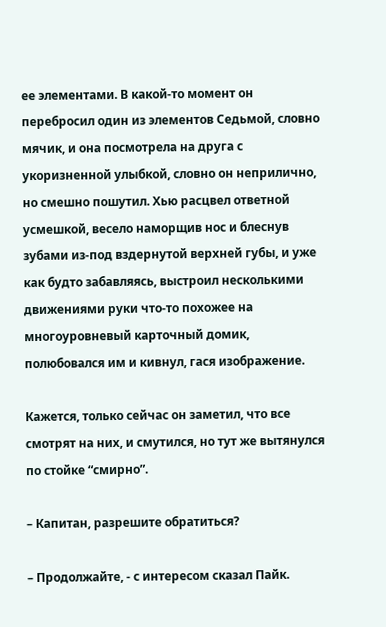ее элементами. В какой-то момент он перебросил один из элементов Седьмой, словно мячик, и она посмотрела на друга с укоризненной улыбкой, словно он неприлично, но смешно пошутил. Хью расцвел ответной усмешкой, весело наморщив нос и блеснув зубами из-под вздернутой верхней губы, и уже как будто забавляясь, выстроил несколькими движениями руки что-то похожее на многоуровневый карточный домик, полюбовался им и кивнул, гася изображение.

Кажется, только сейчас он заметил, что все смотрят на них, и смутился, но тут же вытянулся по стойке “смирно”.

– Капитан, разрешите обратиться?

– Продолжайте, - с интересом сказал Пайк.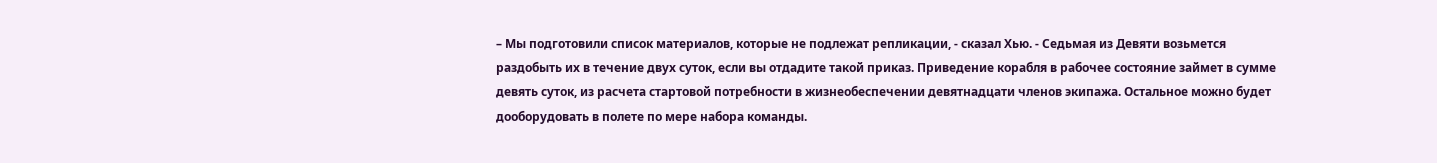– Мы подготовили список материалов, которые не подлежат репликации, - сказал Хью. - Седьмая из Девяти возьмется раздобыть их в течение двух суток, если вы отдадите такой приказ. Приведение корабля в рабочее состояние займет в сумме девять суток, из расчета стартовой потребности в жизнеобеспечении девятнадцати членов экипажа. Остальное можно будет дооборудовать в полете по мере набора команды.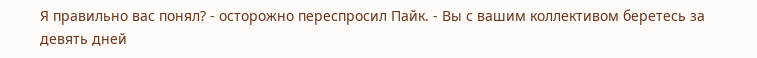Я правильно вас понял? - осторожно переспросил Пайк. - Вы с вашим коллективом беретесь за девять дней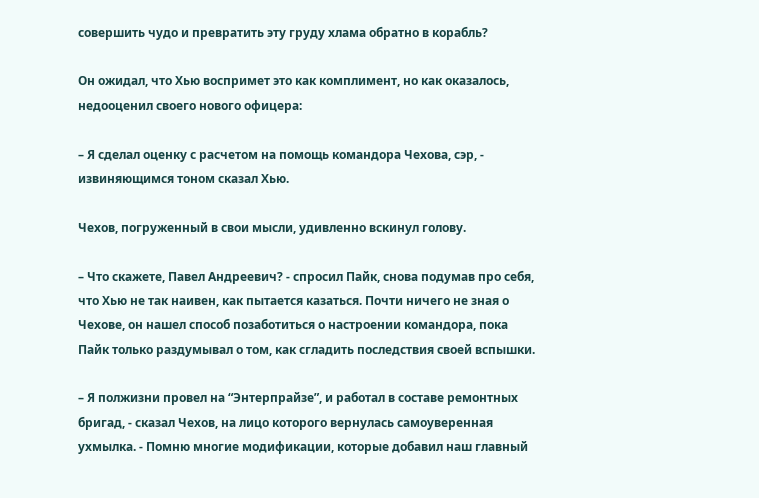совершить чудо и превратить эту груду хлама обратно в корабль?

Он ожидал, что Хью воспримет это как комплимент, но как оказалось, недооценил своего нового офицера:

– Я сделал оценку с расчетом на помощь командора Чехова, сэр, - извиняющимся тоном сказал Хью.

Чехов, погруженный в свои мысли, удивленно вскинул голову.

– Что скажете, Павел Андреевич? - спросил Пайк, снова подумав про себя, что Хью не так наивен, как пытается казаться. Почти ничего не зная о Чехове, он нашел способ позаботиться о настроении командора, пока Пайк только раздумывал о том, как сгладить последствия своей вспышки.

– Я полжизни провел на “Энтерпрайзе”, и работал в составе ремонтных бригад, - сказал Чехов, на лицо которого вернулась самоуверенная ухмылка. - Помню многие модификации, которые добавил наш главный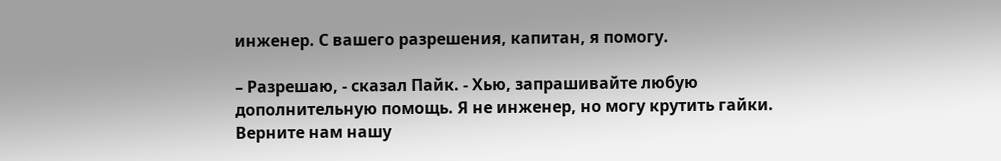инженер. С вашего разрешения, капитан, я помогу.

– Разрешаю, - сказал Пайк. - Хью, запрашивайте любую дополнительную помощь. Я не инженер, но могу крутить гайки. Верните нам нашу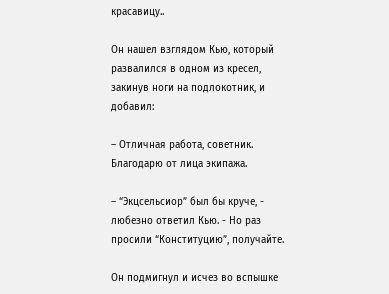красавицу..

Он нашел взглядом Кью, который развалился в одном из кресел, закинув ноги на подлокотник, и добавил:

– Отличная работа, советник. Благодарю от лица экипажа.

– “Экцсельсиор” был бы круче, - любезно ответил Кью. - Но раз просили “Конституцию”, получайте.

Он подмигнул и исчез во вспышке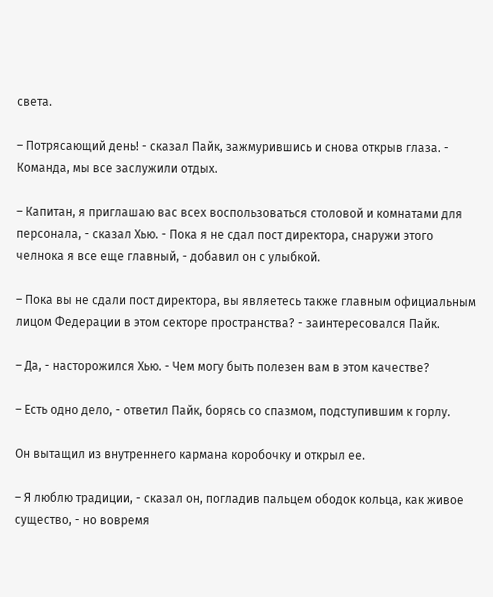света.

– Потрясающий день! - сказал Пайк, зажмурившись и снова открыв глаза. - Команда, мы все заслужили отдых.

– Капитан, я приглашаю вас всех воспользоваться столовой и комнатами для персонала, - сказал Хью. - Пока я не сдал пост директора, снаружи этого челнока я все еще главный, - добавил он с улыбкой.

– Пока вы не сдали пост директора, вы являетесь также главным официальным лицом Федерации в этом секторе пространства? - заинтересовался Пайк.

– Да, - насторожился Хью. - Чем могу быть полезен вам в этом качестве?

– Есть одно дело, - ответил Пайк, борясь со спазмом, подступившим к горлу.

Он вытащил из внутреннего кармана коробочку и открыл ее.

– Я люблю традиции, - сказал он, погладив пальцем ободок кольца, как живое существо, - но вовремя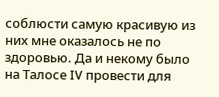соблюсти самую красивую из них мне оказалось не по здоровью. Да и некому было на Талосе IV провести для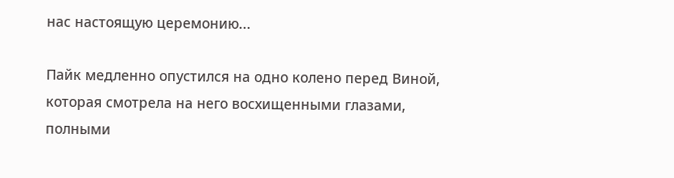нас настоящую церемонию...

Пайк медленно опустился на одно колено перед Виной, которая смотрела на него восхищенными глазами, полными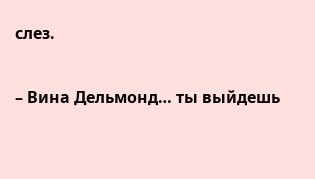слез.

– Вина Дельмонд… ты выйдешь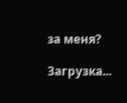за меня?

Загрузка...